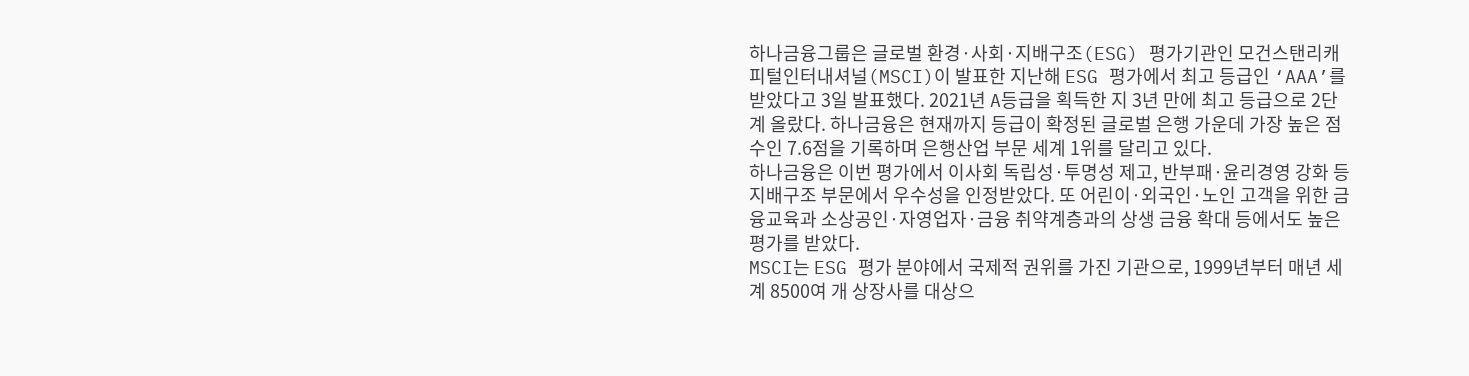하나금융그룹은 글로벌 환경·사회·지배구조(ESG) 평가기관인 모건스탠리캐피털인터내셔널(MSCI)이 발표한 지난해 ESG 평가에서 최고 등급인 ‘AAA’를 받았다고 3일 발표했다. 2021년 A등급을 획득한 지 3년 만에 최고 등급으로 2단계 올랐다. 하나금융은 현재까지 등급이 확정된 글로벌 은행 가운데 가장 높은 점수인 7.6점을 기록하며 은행산업 부문 세계 1위를 달리고 있다.
하나금융은 이번 평가에서 이사회 독립성·투명성 제고, 반부패·윤리경영 강화 등 지배구조 부문에서 우수성을 인정받았다. 또 어린이·외국인·노인 고객을 위한 금융교육과 소상공인·자영업자·금융 취약계층과의 상생 금융 확대 등에서도 높은 평가를 받았다.
MSCI는 ESG 평가 분야에서 국제적 권위를 가진 기관으로, 1999년부터 매년 세계 8500여 개 상장사를 대상으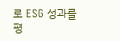로 ESG 성과를 평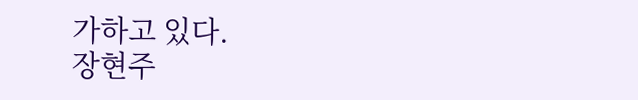가하고 있다.
장현주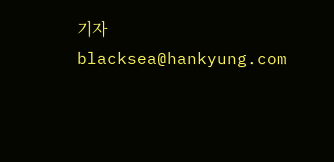기자 blacksea@hankyung.com